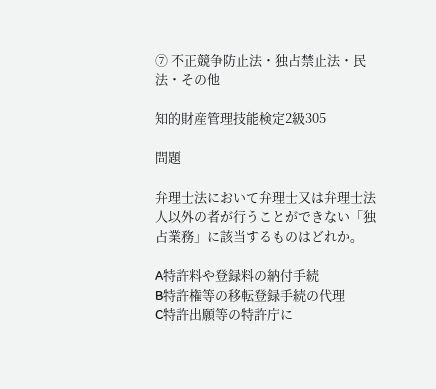⑦ 不正競争防止法・独占禁止法・民法・その他

知的財産管理技能検定2級305

問題

弁理士法において弁理士又は弁理士法人以外の者が行うことができない「独占業務」に該当するものはどれか。

A特許料や登録料の納付手続
B特許権等の移転登録手続の代理
C特許出願等の特許庁に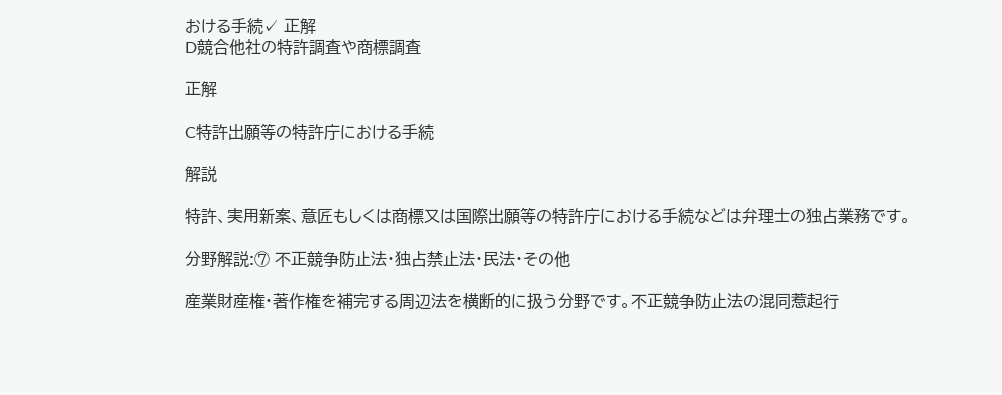おける手続✓ 正解
D競合他社の特許調査や商標調査

正解

C特許出願等の特許庁における手続

解説

特許、実用新案、意匠もしくは商標又は国際出願等の特許庁における手続などは弁理士の独占業務です。

分野解説:⑦ 不正競争防止法・独占禁止法・民法・その他

産業財産権・著作権を補完する周辺法を横断的に扱う分野です。不正競争防止法の混同惹起行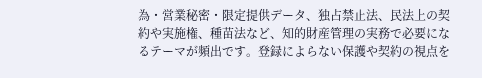為・営業秘密・限定提供データ、独占禁止法、民法上の契約や実施権、種苗法など、知的財産管理の実務で必要になるテーマが頻出です。登録によらない保護や契約の視点を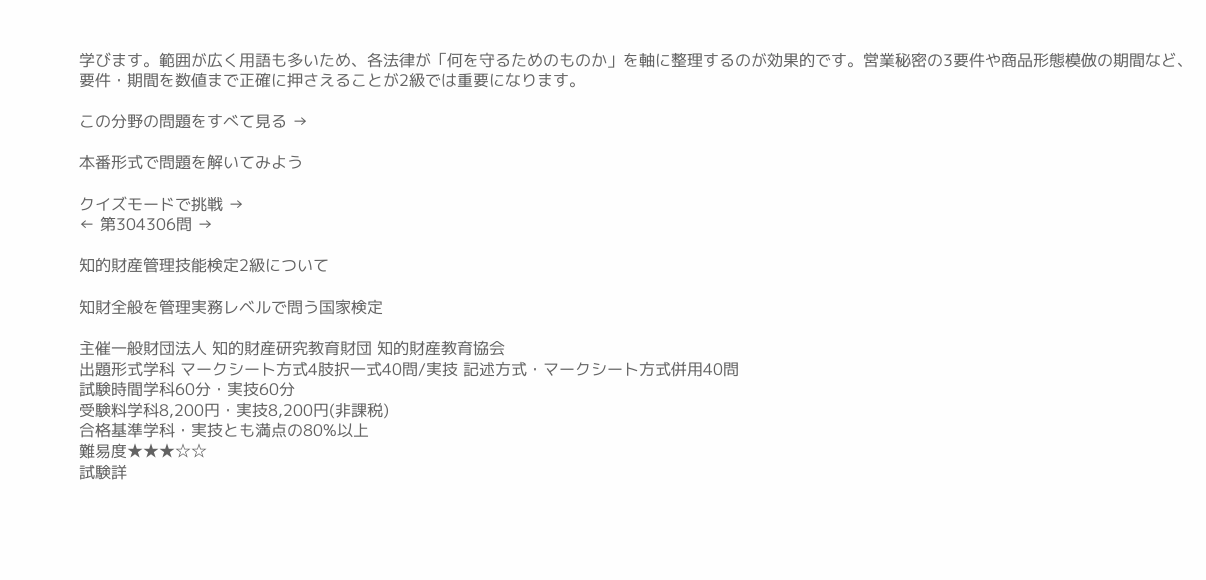学びます。範囲が広く用語も多いため、各法律が「何を守るためのものか」を軸に整理するのが効果的です。営業秘密の3要件や商品形態模倣の期間など、要件・期間を数値まで正確に押さえることが2級では重要になります。

この分野の問題をすべて見る →

本番形式で問題を解いてみよう

クイズモードで挑戦 →
← 第304306問 →

知的財産管理技能検定2級について

知財全般を管理実務レベルで問う国家検定

主催一般財団法人 知的財産研究教育財団 知的財産教育協会
出題形式学科 マークシート方式4肢択一式40問/実技 記述方式・マークシート方式併用40問
試験時間学科60分・実技60分
受験料学科8,200円・実技8,200円(非課税)
合格基準学科・実技とも満点の80%以上
難易度★★★☆☆
試験詳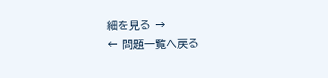細を見る →
← 問題一覧へ戻る